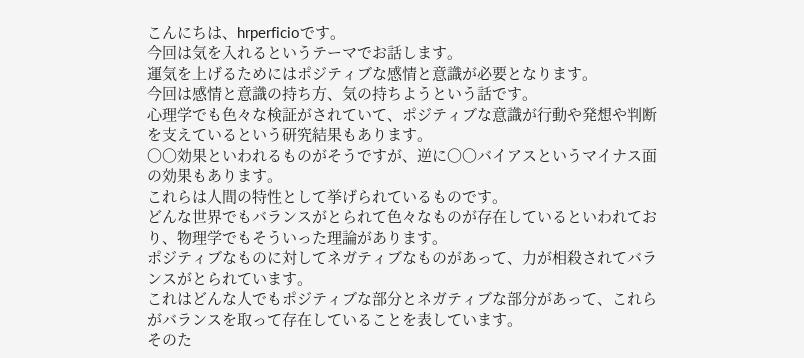こんにちは、hrperficioです。
今回は気を入れるというテーマでお話します。
運気を上げるためにはポジティブな感情と意識が必要となります。
今回は感情と意識の持ち方、気の持ちようという話です。
心理学でも色々な検証がされていて、ポジティブな意識が行動や発想や判断
を支えているという研究結果もあります。
〇〇効果といわれるものがそうですが、逆に〇〇バイアスというマイナス面
の効果もあります。
これらは人間の特性として挙げられているものです。
どんな世界でもバランスがとられて色々なものが存在しているといわれてお
り、物理学でもそういった理論があります。
ポジティブなものに対してネガティブなものがあって、力が相殺されてバラ
ンスがとられています。
これはどんな人でもポジティブな部分とネガティブな部分があって、これら
がバランスを取って存在していることを表しています。
そのた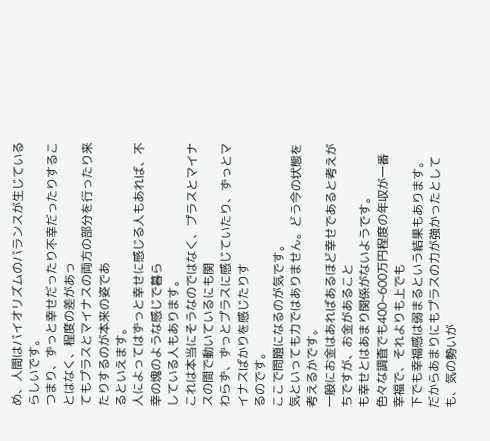め、人間はバイオリズムのバランスが生じているらしいです。
つまり、ずっと幸せだったり不幸だったりすることはなく、程度の差があっ
てもプラスとマイナスの両方の部分を行ったり来たりするのが本来の姿であ
るといえます。
人によってはずっと幸せに感じる人もあれば、不幸の塊のような感じで暮ら
している人もあります。
これは本当にそうなのではなく、プラスとマイナスの間で動いているにも関
わらず、ずっとプラスに感じていたり、ずっとマイナスばかりを感じたりす
るのです。
ここで問題になるのが気です。
気といっても力ではありません。どう今の状態を考えるかです。
一般にお金はあればあるほど幸せであると考えがちですが、お金があること
も幸せとはあまり関係がないようです。
色々な調査でも400~600万円程度の年収が一番幸福で、それよりも上でも
下でも幸福感は弱まるという結果もあります。
だからあまりにもプラスの力が強かったとしても、気の勢いが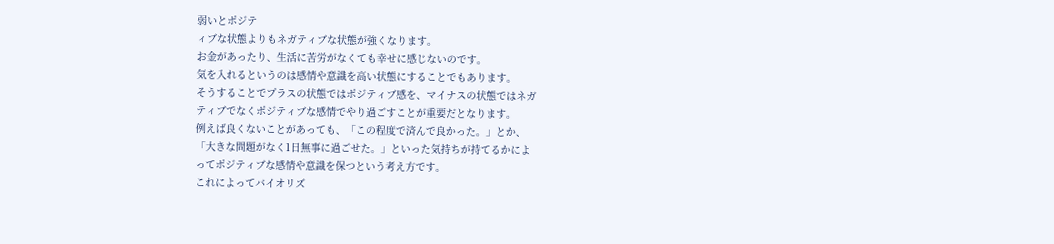弱いとポジテ
ィブな状態よりもネガティブな状態が強くなります。
お金があったり、生活に苦労がなくても幸せに感じないのです。
気を入れるというのは感情や意識を高い状態にすることでもあります。
そうすることでプラスの状態ではポジティブ感を、マイナスの状態ではネガ
ティブでなくポジティブな感情でやり過ごすことが重要だとなります。
例えば良くないことがあっても、「この程度で済んで良かった。」とか、
「大きな問題がなく1日無事に過ごせた。」といった気持ちが持てるかによ
ってポジティブな感情や意識を保つという考え方です。
これによってバイオリズ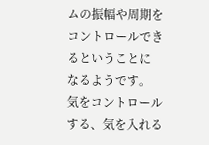ムの振幅や周期をコントロールできるということに
なるようです。
気をコントロールする、気を入れる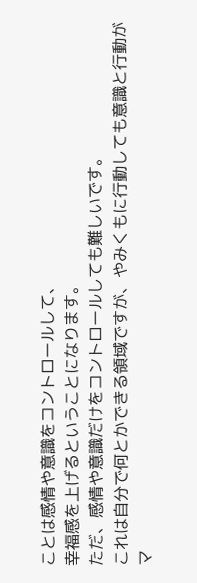ことは感情や意識をコントロールして、
幸福感を上げるということになります。
ただ、感情や意識だけをコントロールしても難しいです。
これは自分で何とかできる領域ですが、やみくもに行動しても意識と行動が
マ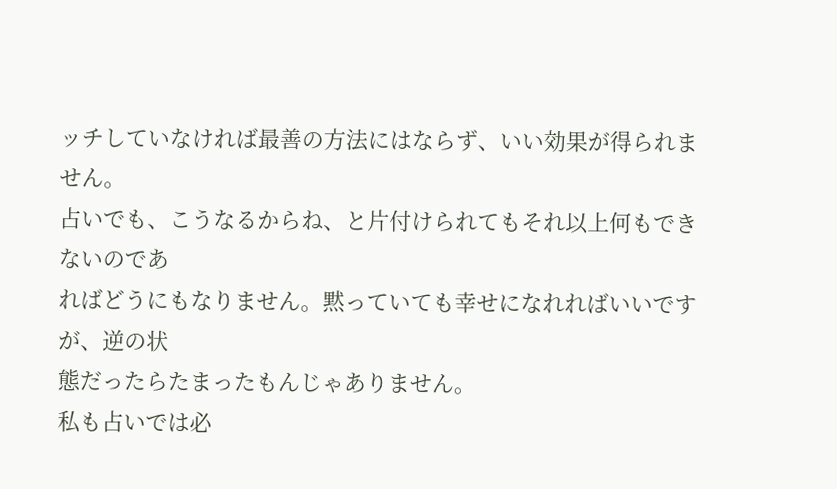ッチしていなければ最善の方法にはならず、いい効果が得られません。
占いでも、こうなるからね、と片付けられてもそれ以上何もできないのであ
ればどうにもなりません。黙っていても幸せになれればいいですが、逆の状
態だったらたまったもんじゃありません。
私も占いでは必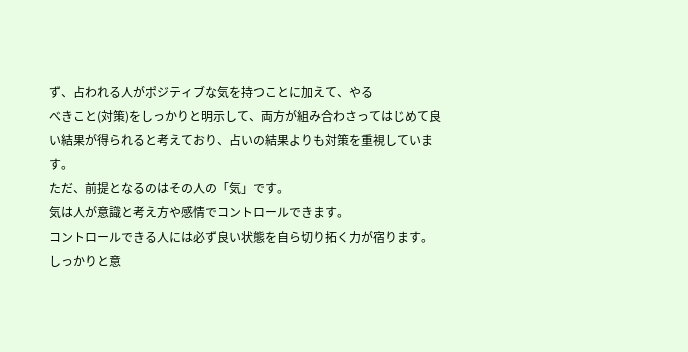ず、占われる人がポジティブな気を持つことに加えて、やる
べきこと(対策)をしっかりと明示して、両方が組み合わさってはじめて良
い結果が得られると考えており、占いの結果よりも対策を重視しています。
ただ、前提となるのはその人の「気」です。
気は人が意識と考え方や感情でコントロールできます。
コントロールできる人には必ず良い状態を自ら切り拓く力が宿ります。
しっかりと意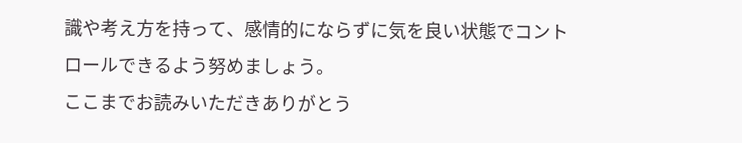識や考え方を持って、感情的にならずに気を良い状態でコント
ロールできるよう努めましょう。
ここまでお読みいただきありがとう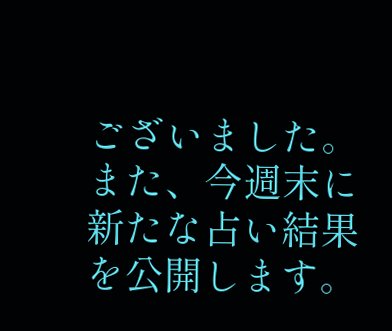ございました。
また、今週末に新たな占い結果を公開します。